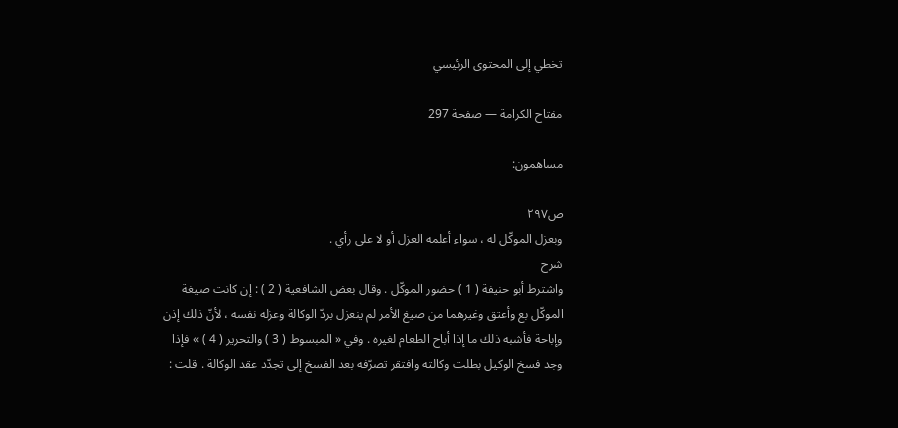تخطي إلى المحتوى الرئيسي

مفتاح الكرامة — صفحة 297

مساهمون:

ص٢٩٧
وبعزل الموكّل له ، سواء أعلمه العزل أو لا على رأي .
شرح
واشترط أبو حنيفة ( 1 ) حضور الموكّل . وقال بعض الشافعية ( 2 ) : إن كانت صيغة الموكّل بع وأعتق وغيرهما من صيغ الأمر لم ينعزل بردّ الوكالة وعزله نفسه ، لأنّ ذلك إذن وإباحة فأشبه ذلك ما إذا أباح الطعام لغيره . وفي « المبسوط ( 3 ) والتحرير ( 4 ) » فإذا وجد فسخ الوكيل بطلت وكالته وافتقر تصرّفه بعد الفسخ إلى تجدّد عقد الوكالة . قلت :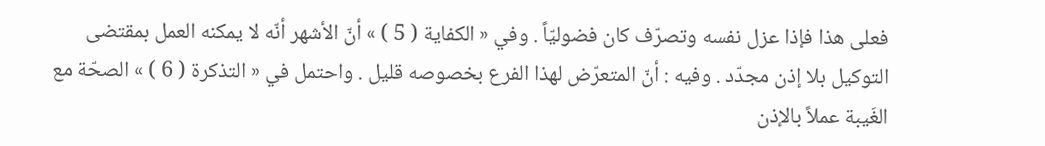فعلى هذا فإذا عزل نفسه وتصرّف كان فضوليّاً . وفي « الكفاية ( 5 ) » أنّ الأشهر أنّه لا يمكنه العمل بمقتضى التوكيل بلا إذن مجدّد . وفيه : أنّ المتعرّض لهذا الفرع بخصوصه قليل . واحتمل في « التذكرة ( 6 ) » الصحّة مع الغَيبة عملاً بالإذن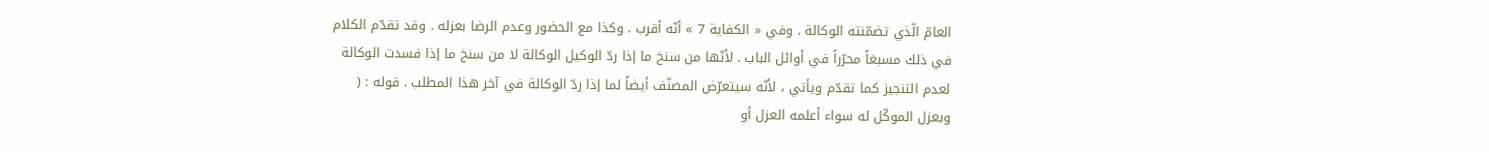العامّ الّذي تضمّنته الوكالة . وفي « الكفاية 7 » أنّه أقرب . وكذا مع الحضور وعدم الرضا بعزله . وقد تقدّم الكلام في ذلك مسبغاً محرّراً في أوائل الباب . لأنّها من سنخ ما إذا ردّ الوكيل الوكالة لا من سنخ ما إذا فسدت الوكالة لعدم التنجيز كما تقدّم ويأتي ، لأنّه سيتعرّض المصنّف أيضاً لما إذا ردّ الوكالة في آخر هذا المطلب . قوله : ( وبعزل الموكّل له سواء أعلمه العزل أو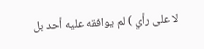لا على رأي ) لم يوافقه عليه أحد بل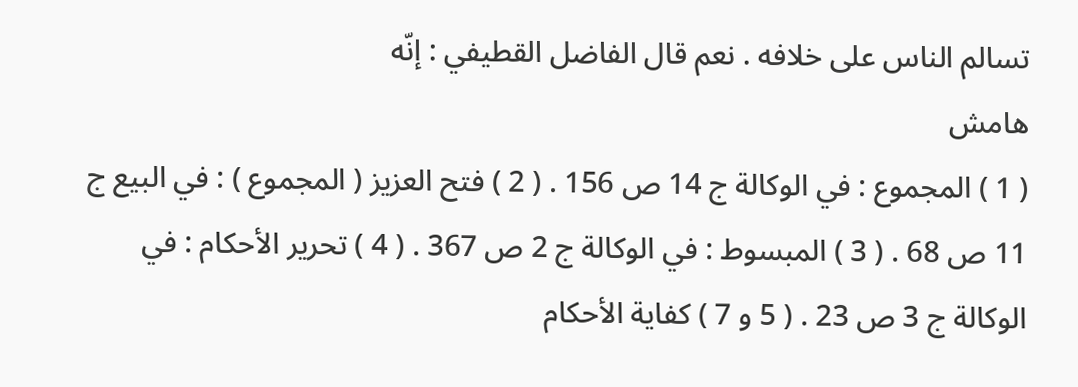تسالم الناس على خلافه . نعم قال الفاضل القطيفي : إنّه
هامش
( 1 ) المجموع : في الوكالة ج 14 ص 156 . ( 2 ) فتح العزيز ( المجموع ) : في البيع ج 11 ص 68 . ( 3 ) المبسوط : في الوكالة ج 2 ص 367 . ( 4 ) تحرير الأحكام : في الوكالة ج 3 ص 23 . ( 5 و 7 ) كفاية الأحكام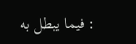: فيما يبطل به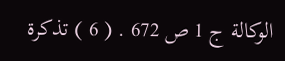الوكالة ج 1 ص 672 . ( 6 ) تذكرة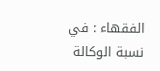الفقهاء : في نسبة الوكالة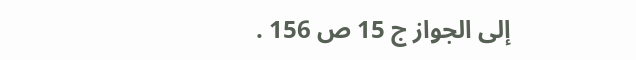إلى الجواز ج 15 ص 156 .